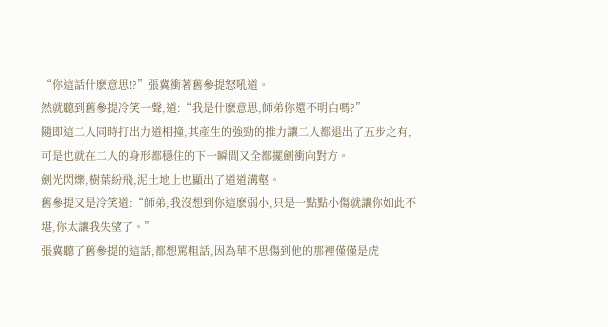“你這話什麽意思!?”張冀衝著舊參提怒吼道。
然就聽到舊參提冷笑一聲,道:“我是什麽意思,師弟你還不明白嗎?”
隨即這二人同時打出力道相撞,其產生的強勁的推力讓二人都退出了五步之有,可是也就在二人的身形都穩住的下一瞬間又全都擺劍衝向對方。
劍光閃爍,樹葉紛飛,泥土地上也顯出了道道溝壑。
舊參提又是冷笑道:“師弟,我沒想到你這麽弱小,只是一點點小傷就讓你如此不堪,你太讓我失望了。”
張冀聽了舊參提的這話,都想罵粗話,因為華不思傷到他的那裡僅僅是虎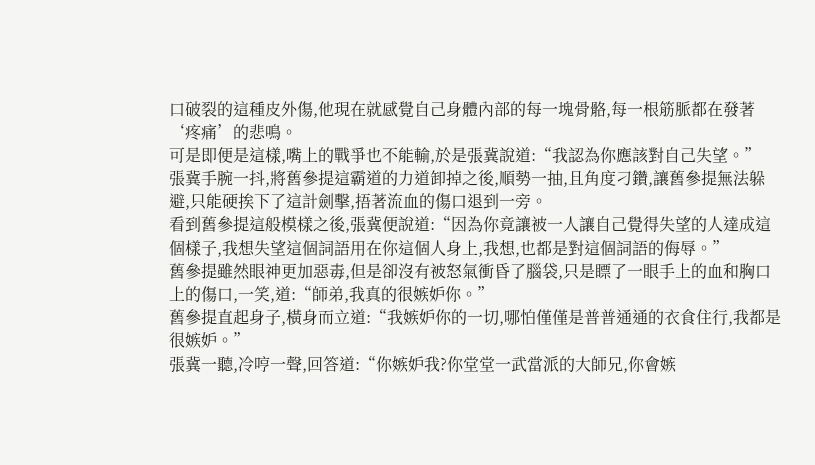口破裂的這種皮外傷,他現在就感覺自己身體內部的每一塊骨骼,每一根筋脈都在發著‘疼痛’的悲鳴。
可是即便是這樣,嘴上的戰爭也不能輸,於是張冀說道:“我認為你應該對自己失望。”
張冀手腕一抖,將舊參提這霸道的力道卸掉之後,順勢一抽,且角度刁鑽,讓舊參提無法躲避,只能硬挨下了這計劍擊,捂著流血的傷口退到一旁。
看到舊參提這般模樣之後,張冀便說道:“因為你竟讓被一人讓自己覺得失望的人達成這個樣子,我想失望這個詞語用在你這個人身上,我想,也都是對這個詞語的侮辱。”
舊參提雖然眼神更加惡毒,但是卻沒有被怒氣衝昏了腦袋,只是瞟了一眼手上的血和胸口上的傷口,一笑,道:“師弟,我真的很嫉妒你。”
舊參提直起身子,橫身而立道:“我嫉妒你的一切,哪怕僅僅是普普通通的衣食住行,我都是很嫉妒。”
張冀一聽,冷哼一聲,回答道:“你嫉妒我?你堂堂一武當派的大師兄,你會嫉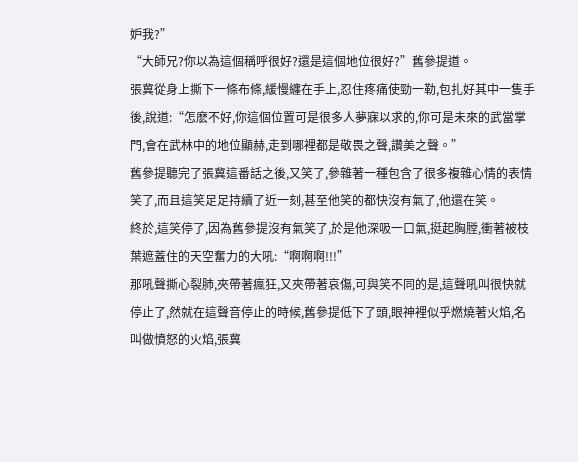妒我?”
“大師兄?你以為這個稱呼很好?還是這個地位很好?”舊參提道。
張冀從身上撕下一條布條,緩慢纏在手上,忍住疼痛使勁一勒,包扎好其中一隻手後,說道:“怎麽不好,你這個位置可是很多人夢寐以求的,你可是未來的武當掌門,會在武林中的地位顯赫,走到哪裡都是敬畏之聲,讚美之聲。”
舊參提聽完了張冀這番話之後,又笑了,參雜著一種包含了很多複雜心情的表情笑了,而且這笑足足持續了近一刻,甚至他笑的都快沒有氣了,他還在笑。
終於,這笑停了,因為舊參提沒有氣笑了,於是他深吸一口氣,挺起胸膛,衝著被枝葉遮蓋住的天空奮力的大吼:“啊啊啊!!!”
那吼聲撕心裂肺,夾帶著瘋狂,又夾帶著哀傷,可與笑不同的是,這聲吼叫很快就停止了,然就在這聲音停止的時候,舊參提低下了頭,眼神裡似乎燃燒著火焰,名叫做憤怒的火焰,張冀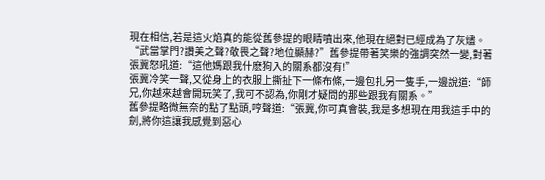現在相信,若是這火焰真的能從舊參提的眼睛噴出來,他現在絕對已經成為了灰燼。
“武當掌門?讚美之聲?敬畏之聲?地位顯赫?”舊參提帶著笑樂的強調突然一變,對著張冀怒吼道:“這他媽跟我什麽狗入的關系都沒有!”
張冀冷笑一聲,又從身上的衣服上撕扯下一條布條,一邊包扎另一隻手,一邊說道:“師兄,你越來越會開玩笑了,我可不認為,你剛才疑問的那些跟我有關系。”
舊參提略微無奈的點了點頭,哼聲道:“張冀,你可真會裝,我是多想現在用我這手中的劍,將你這讓我感覺到惡心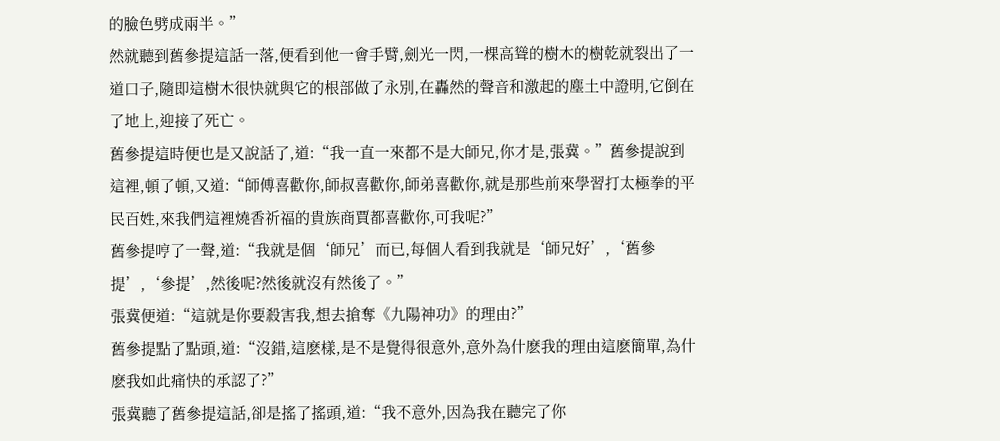的臉色劈成兩半。”
然就聽到舊參提這話一落,便看到他一會手臂,劍光一閃,一棵高聳的樹木的樹乾就裂出了一道口子,隨即這樹木很快就與它的根部做了永別,在轟然的聲音和激起的塵土中證明,它倒在了地上,迎接了死亡。
舊參提這時便也是又說話了,道:“我一直一來都不是大師兄,你才是,張冀。”舊參提說到這裡,頓了頓,又道:“師傅喜歡你,師叔喜歡你,師弟喜歡你,就是那些前來學習打太極拳的平民百姓,來我們這裡燒香祈福的貴族商賈都喜歡你,可我呢?”
舊參提哼了一聲,道:“我就是個‘師兄’而已,每個人看到我就是‘師兄好’,‘舊參提’,‘參提’,然後呢?然後就沒有然後了。”
張冀便道:“這就是你要殺害我,想去搶奪《九陽神功》的理由?”
舊參提點了點頭,道:“沒錯,這麽樣,是不是覺得很意外,意外為什麽我的理由這麽簡單,為什麽我如此痛快的承認了?”
張冀聽了舊參提這話,卻是搖了搖頭,道:“我不意外,因為我在聽完了你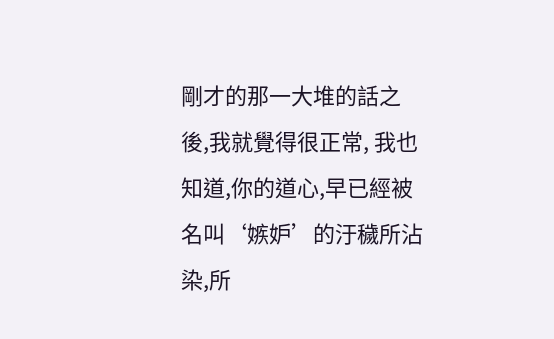剛才的那一大堆的話之後,我就覺得很正常, 我也知道,你的道心,早已經被名叫‘嫉妒’的汙穢所沾染,所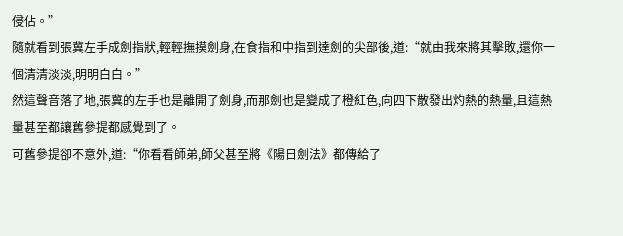侵佔。”
隨就看到張冀左手成劍指狀,輕輕撫摸劍身,在食指和中指到達劍的尖部後,道:“就由我來將其擊敗,還你一個清清淡淡,明明白白。”
然這聲音落了地,張冀的左手也是離開了劍身,而那劍也是變成了橙紅色,向四下散發出灼熱的熱量,且這熱量甚至都讓舊參提都感覺到了。
可舊參提卻不意外,道:“你看看師弟,師父甚至將《陽日劍法》都傳給了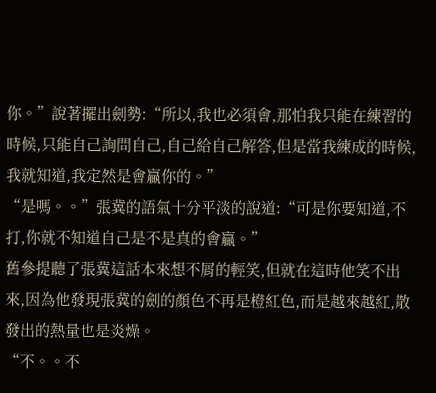你。”說著擺出劍勢:“所以,我也必須會,那怕我只能在練習的時候,只能自己詢問自己,自己給自己解答,但是當我練成的時候,我就知道,我定然是會贏你的。”
“是嗎。。”張冀的語氣十分平淡的說道:“可是你要知道,不打,你就不知道自己是不是真的會贏。”
舊參提聽了張冀這話本來想不屑的輕笑,但就在這時他笑不出來,因為他發現張冀的劍的顏色不再是橙紅色,而是越來越紅,散發出的熱量也是炎燥。
“不。。不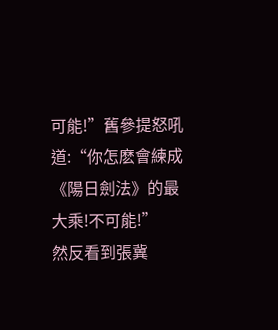可能!”舊參提怒吼道:“你怎麽會練成《陽日劍法》的最大乘!不可能!”
然反看到張冀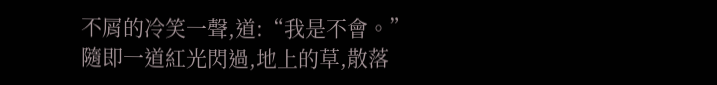不屑的冷笑一聲,道:“我是不會。”
隨即一道紅光閃過,地上的草,散落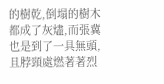的樹乾,倒塌的樹木都成了灰燼,而張冀也是到了一具無頭,且脖頸處燃著著烈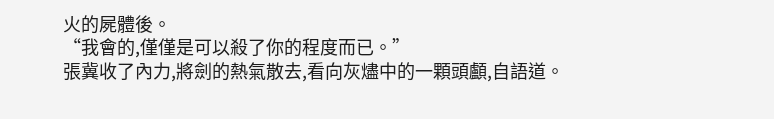火的屍體後。
“我會的,僅僅是可以殺了你的程度而已。”
張冀收了內力,將劍的熱氣散去,看向灰燼中的一顆頭顱,自語道。